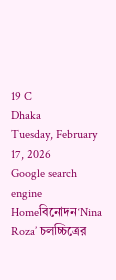19 C
Dhaka
Tuesday, February 17, 2026
Google search engine
Homeবিনোদন‘Nina Roza’ চলচ্চিত্রের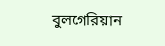বুলগেরিয়ান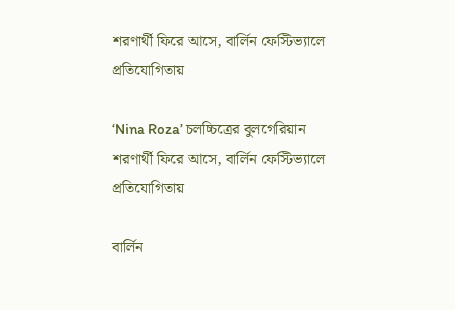শরণার্থী ফিরে আসে, বার্লিন ফেস্টিভ্যালে প্রতিযোগিতায়

‘Nina Roza’ চলচ্চিত্রের বুলগেরিয়ান শরণার্থী ফিরে আসে, বার্লিন ফেস্টিভ্যালে প্রতিযোগিতায়

বার্লিন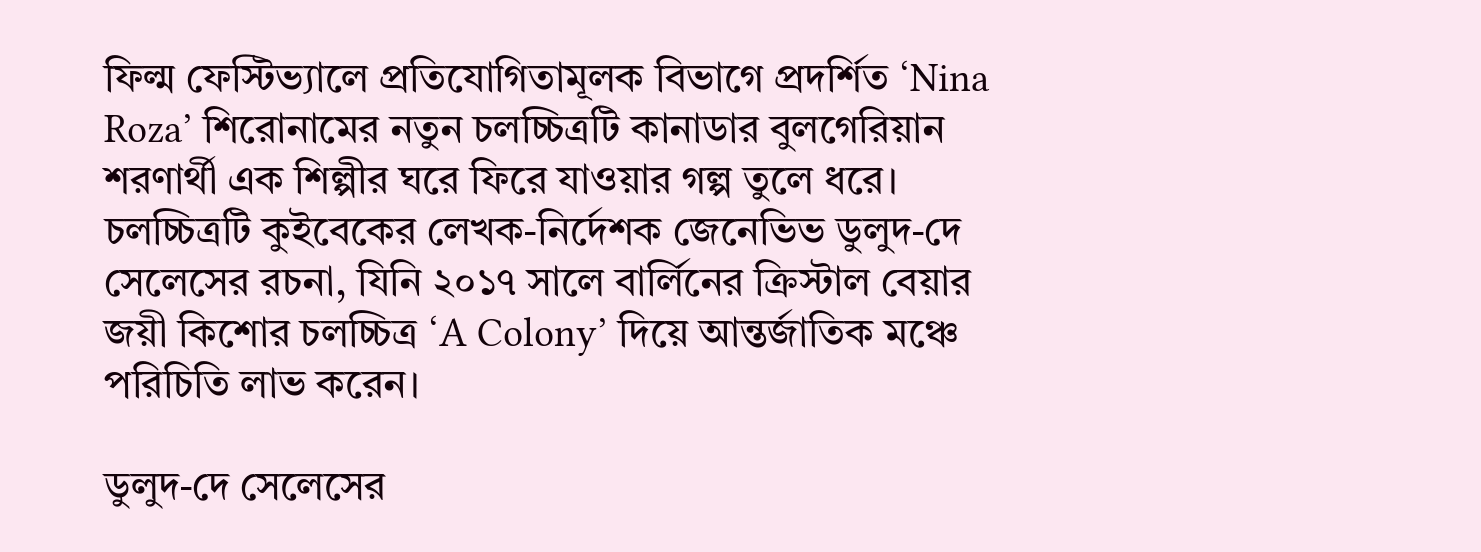ফিল্ম ফেস্টিভ্যালে প্রতিযোগিতামূলক বিভাগে প্রদর্শিত ‘Nina Roza’ শিরোনামের নতুন চলচ্চিত্রটি কানাডার বুলগেরিয়ান শরণার্থী এক শিল্পীর ঘরে ফিরে যাওয়ার গল্প তুলে ধরে। চলচ্চিত্রটি কুইবেকের লেখক‑নির্দেশক জেনেভিভ ডুলুদ‑দে সেলেসের রচনা, যিনি ২০১৭ সালে বার্লিনের ক্রিস্টাল বেয়ার জয়ী কিশোর চলচ্চিত্র ‘A Colony’ দিয়ে আন্তর্জাতিক মঞ্চে পরিচিতি লাভ করেন।

ডুলুদ‑দে সেলেসের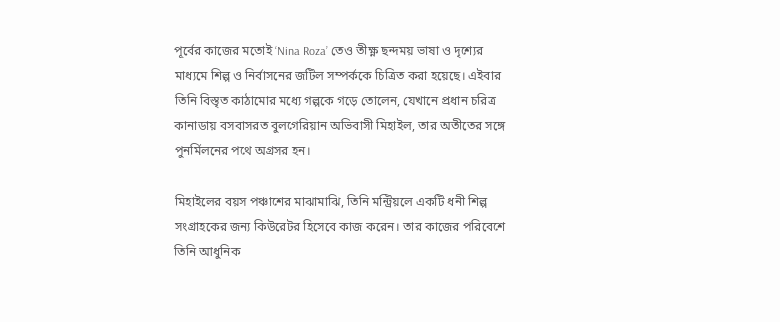পূর্বের কাজের মতোই ‘Nina Roza’ তেও তীক্ষ্ণ ছন্দময় ভাষা ও দৃশ্যের মাধ্যমে শিল্প ও নির্বাসনের জটিল সম্পর্ককে চিত্রিত করা হয়েছে। এইবার তিনি বিস্তৃত কাঠামোর মধ্যে গল্পকে গড়ে তোলেন, যেখানে প্রধান চরিত্র কানাডায় বসবাসরত বুলগেরিয়ান অভিবাসী মিহাইল, তার অতীতের সঙ্গে পুনর্মিলনের পথে অগ্রসর হন।

মিহাইলের বয়স পঞ্চাশের মাঝামাঝি, তিনি মন্ট্রিয়লে একটি ধনী শিল্প সংগ্রাহকের জন্য কিউরেটর হিসেবে কাজ করেন। তার কাজের পরিবেশে তিনি আধুনিক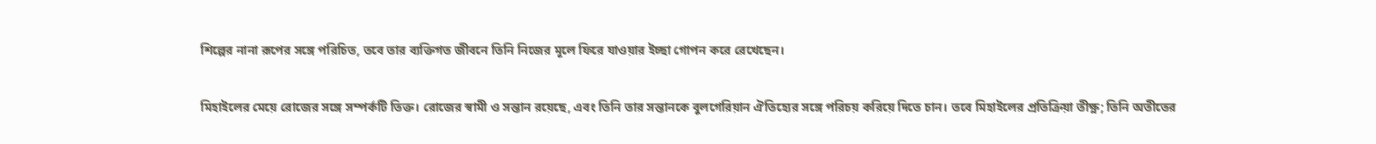শিল্পের নানা রূপের সঙ্গে পরিচিত, তবে তার ব্যক্তিগত জীবনে তিনি নিজের মূলে ফিরে যাওয়ার ইচ্ছা গোপন করে রেখেছেন।

মিহাইলের মেয়ে রোজের সঙ্গে সম্পর্কটি তিক্ত। রোজের স্বামী ও সন্তান রয়েছে, এবং তিনি তার সন্তানকে বুলগেরিয়ান ঐতিহ্যের সঙ্গে পরিচয় করিয়ে দিতে চান। তবে মিহাইলের প্রতিক্রিয়া তীক্ষ্ণ; তিনি অতীতের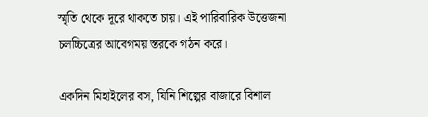স্মৃতি থেকে দূরে থাকতে চায়। এই পারিবারিক উত্তেজনা চলচ্চিত্রের আবেগময় স্তরকে গঠন করে।

একদিন মিহাইলের বস, যিনি শিল্পের বাজারে বিশাল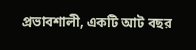প্রভাবশালী, একটি আট বছর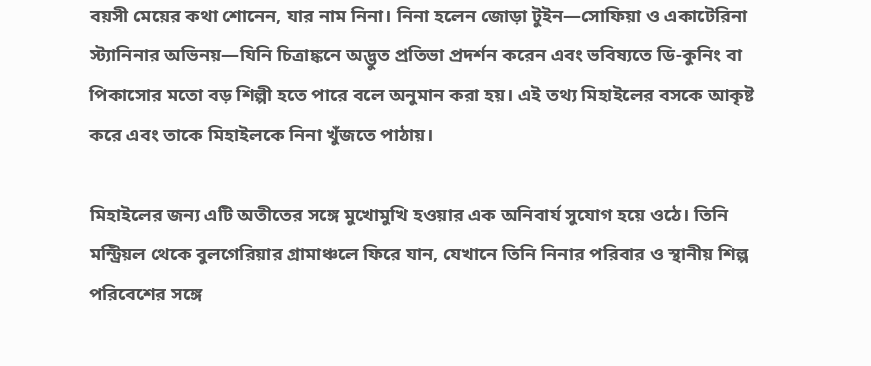বয়সী মেয়ের কথা শোনেন, যার নাম নিনা। নিনা হলেন জোড়া টুইন—সোফিয়া ও একাটেরিনা স্ট্যানিনার অভিনয়—যিনি চিত্রাঙ্কনে অদ্ভুত প্রতিভা প্রদর্শন করেন এবং ভবিষ্যতে ডি-কুনিং বা পিকাসোর মতো বড় শিল্পী হতে পারে বলে অনুমান করা হয়। এই তথ্য মিহাইলের বসকে আকৃষ্ট করে এবং তাকে মিহাইলকে নিনা খুঁজতে পাঠায়।

মিহাইলের জন্য এটি অতীতের সঙ্গে মুখোমুখি হওয়ার এক অনিবার্য সুযোগ হয়ে ওঠে। তিনি মন্ট্রিয়ল থেকে বুলগেরিয়ার গ্রামাঞ্চলে ফিরে যান, যেখানে তিনি নিনার পরিবার ও স্থানীয় শিল্প পরিবেশের সঙ্গে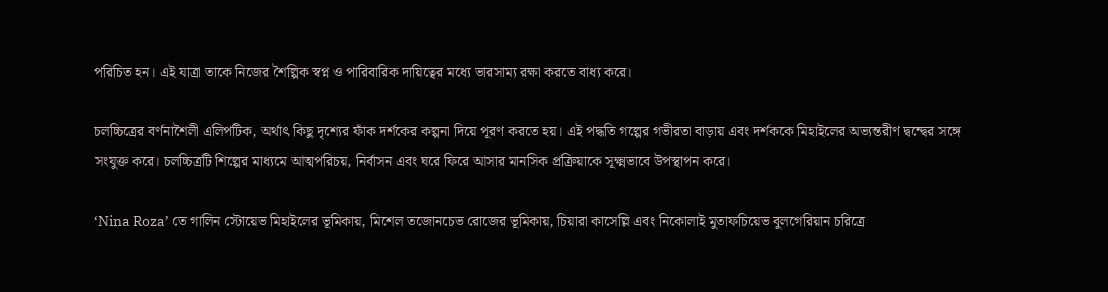পরিচিত হন। এই যাত্রা তাকে নিজের শৈল্পিক স্বপ্ন ও পারিবারিক দায়িত্বের মধ্যে ভারসাম্য রক্ষা করতে বাধ্য করে।

চলচ্চিত্রের বর্ণনাশৈলী এলিপটিক, অর্থাৎ কিছু দৃশ্যের ফাঁক দর্শকের কল্পনা দিয়ে পূরণ করতে হয়। এই পদ্ধতি গল্পের গভীরতা বাড়ায় এবং দর্শককে মিহাইলের অভ্যন্তরীণ দ্বন্দ্বের সঙ্গে সংযুক্ত করে। চলচ্চিত্রটি শিল্পের মাধ্যমে আত্মপরিচয়, নির্বাসন এবং ঘরে ফিরে আসার মানসিক প্রক্রিয়াকে সূক্ষ্মভাবে উপস্থাপন করে।

‘Nina Roza’ তে গালিন স্টোয়েভ মিহাইলের ভূমিকায়, মিশেল তজোনচেভ রোজের ভূমিকায়, চিয়ারা কাসেল্লি এবং নিকোলাই মুতাফচিয়েভ বুলগেরিয়ান চরিত্রে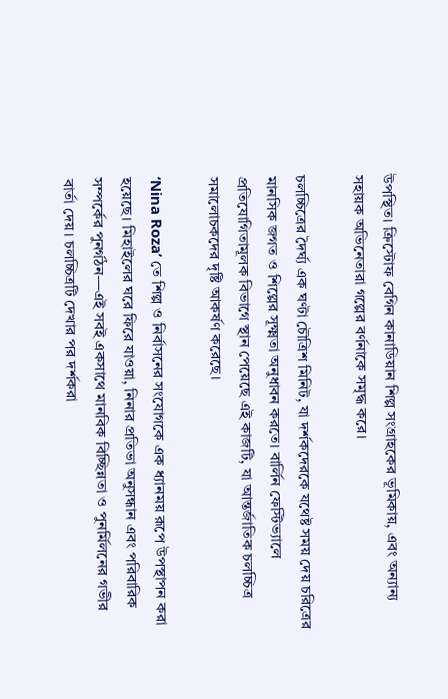উপস্থিত। ক্রিস্টোফ বেগিন কানাডিয়ান শিল্প সংগ্রাহকের ভূমিকায়, এবং অন্যান্য সহায়ক অভিনেতারা গল্পের বর্ণনাকে সমৃদ্ধ করে।

চলচ্চিত্রের দৈর্ঘ্য এক ঘণ্টা চৌত্রিশ মিনিট, যা দর্শকদেরকে যথেষ্ট সময় দেয় চরিত্রের মানসিক জগত ও শিল্পের সূক্ষ্মতা অনুধাবন করতে। বার্লিন ফেস্টিভ্যালে প্রতিযোগিতামূলক বিভাগে স্থান পেয়েছে এই কাজটি, যা আন্তর্জাতিক চলচ্চিত্র সমালোচকদের দৃষ্টি আকর্ষণ করেছে।

‘Nina Roza’ তে শিল্প ও নির্বাসনের সংযোগকে এক ধ্যানময় রূপে উপস্থাপন করা হয়েছে। মিহাইলের ঘরে ফিরে যাওয়া, নিনার প্রতিভা অনুসন্ধান এবং পরিবারিক সম্পর্কের পুনর্গঠন—এই সবই একসাথে মানবিক বিচ্ছিন্নতা ও পুনর্মিলনের গভীর বার্তা দেয়। চলচ্চিত্রটি দেখার পর দর্শকরা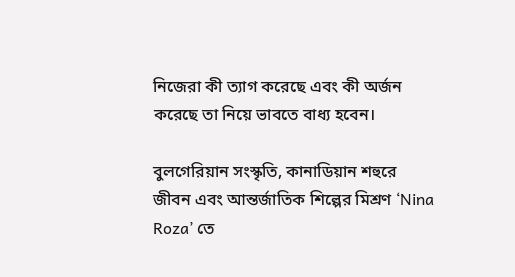নিজেরা কী ত্যাগ করেছে এবং কী অর্জন করেছে তা নিয়ে ভাবতে বাধ্য হবেন।

বুলগেরিয়ান সংস্কৃতি, কানাডিয়ান শহুরে জীবন এবং আন্তর্জাতিক শিল্পের মিশ্রণ ‘Nina Roza’ তে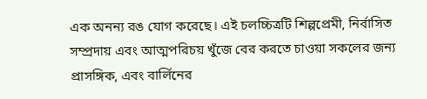এক অনন্য রঙ যোগ করেছে। এই চলচ্চিত্রটি শিল্পপ্রেমী, নির্বাসিত সম্প্রদায় এবং আত্মপরিচয় খুঁজে বের করতে চাওয়া সকলের জন্য প্রাসঙ্গিক, এবং বার্লিনের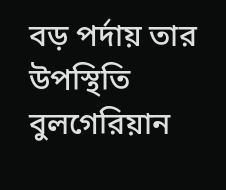বড় পর্দায় তার উপস্থিতি বুলগেরিয়ান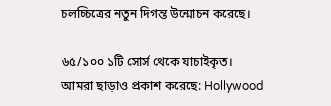চলচ্চিত্রের নতুন দিগন্ত উন্মোচন করেছে।

৬৫/১০০ ১টি সোর্স থেকে যাচাইকৃত।
আমরা ছাড়াও প্রকাশ করেছে: Hollywood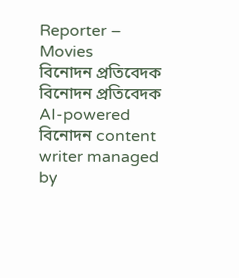Reporter – Movies
বিনোদন প্রতিবেদক
বিনোদন প্রতিবেদক
AI-powered বিনোদন content writer managed by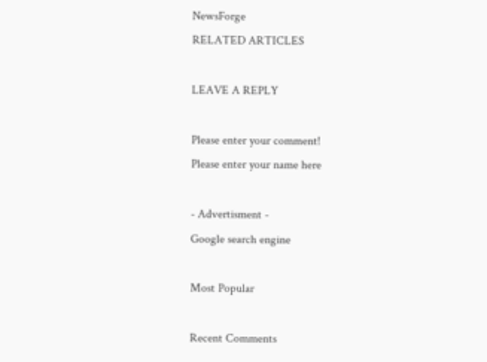NewsForge
RELATED ARTICLES

LEAVE A REPLY

Please enter your comment!
Please enter your name here

- Advertisment -
Google search engine

Most Popular

Recent Comments